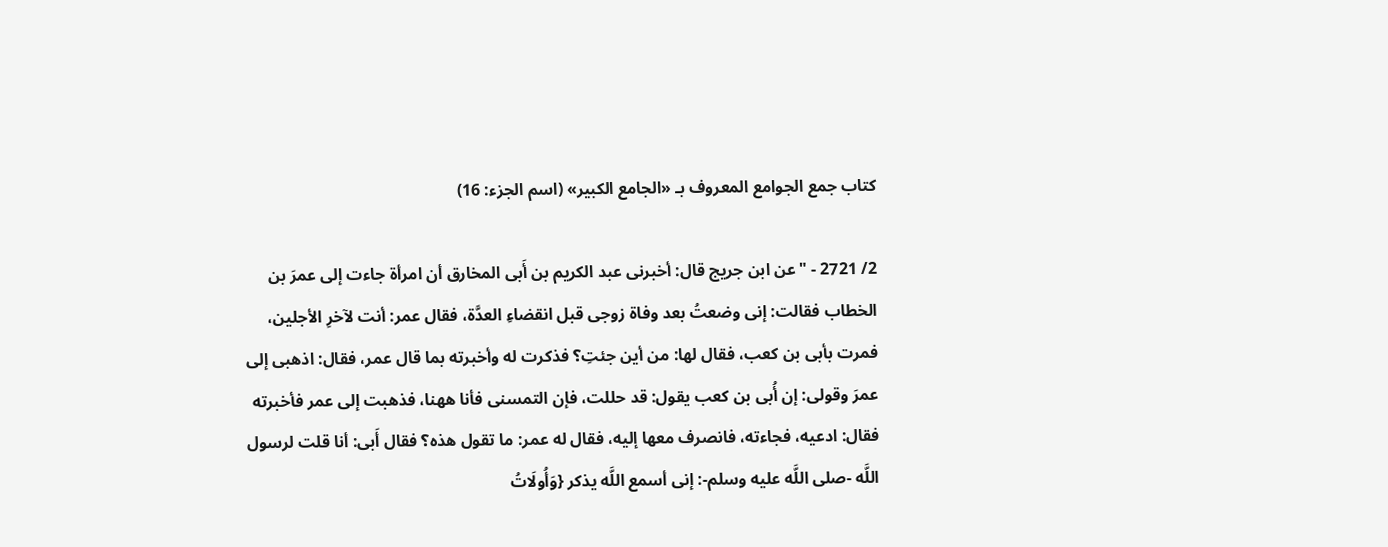كتاب جمع الجوامع المعروف بـ «الجامع الكبير» (اسم الجزء: 16)

2/ 2721 - "عن ابن جريج قال: أخبرنى عبد الكريم بن أَبى المخارق أن امرأة جاءت إلى عمرَ بن الخطاب فقالت: إنى وضعتُ بعد وفاة زوجى قبل انقضاءِ العدَّة، فقال عمر: أنت لآخرِ الأجلين، فمرت بأبى بن كعب، فقال لها: من أين جئتِ؟ فذكرت له وأخبرته بما قال عمر، فقال: اذهبى إلى عمرَ وقولى: إن أُبى بن كعب يقول: قد حللت، فإن التمسنى فأنا ههنا، فذهبت إلى عمر فأخبرته فقال: ادعيه، فجاءته، فانصرف معها إليه، فقال له عمر: ما تقول هذه؟ فقال أَبى: أنا قلت لرسول اللَّه -صلى اللَّه عليه وسلم-: إنى أسمع اللَّه يذكر {وَأُولَاتُ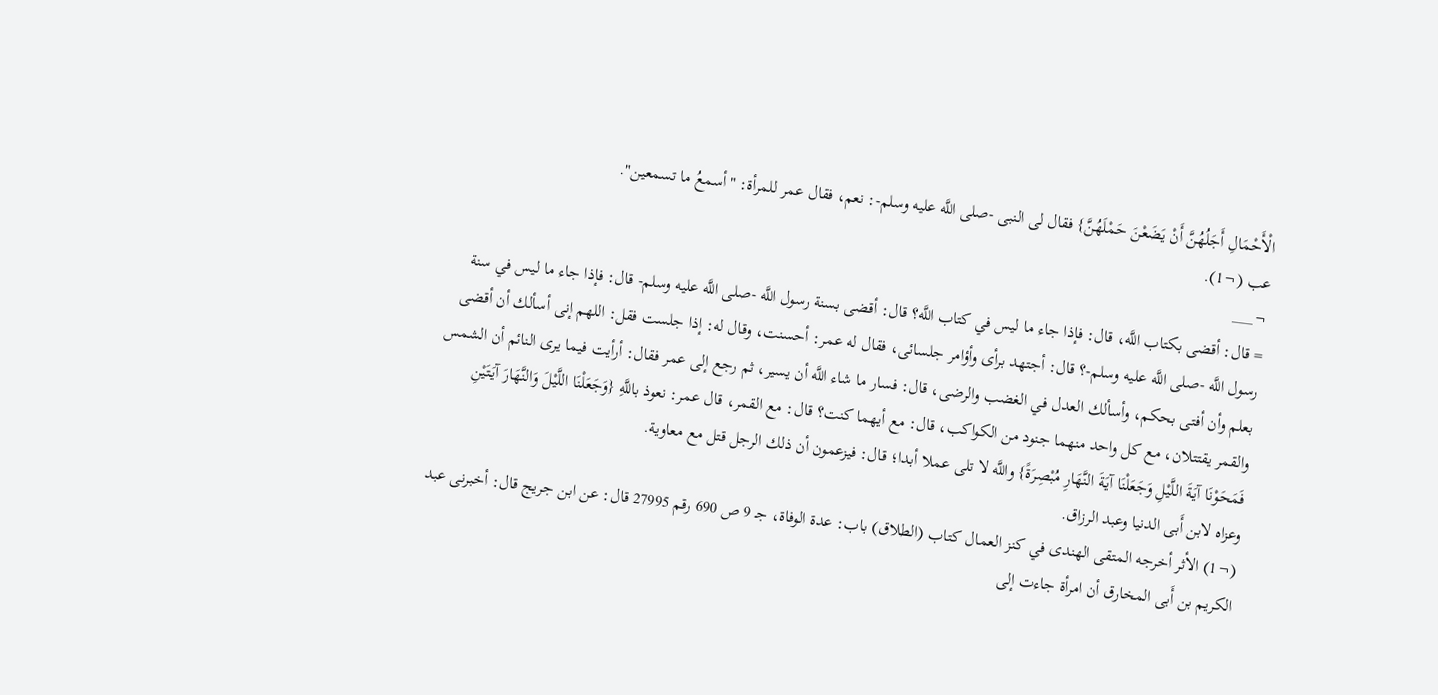الْأَحْمَالِ أَجَلُهُنَّ أَنْ يَضَعْنَ حَمْلَهُنَّ} فقال لى النبى -صلى اللَّه عليه وسلم-: نعم، فقال عمر للمرأة: "أسمعُ ما تسمعين".
عب (¬1).
¬___
= قال: أقضى بكتاب اللَّه، قال: فإذا جاء ما ليس في كتاب اللَّه؟ قال: أقضى بسنة رسول اللَّه -صلى اللَّه عليه وسلم- قال: فإذا جاء ما ليس في سنة رسول اللَّه -صلى اللَّه عليه وسلم-؟ قال: أجتهد برأى وأؤامر جلسائى، فقال له عمر: أحسنت، وقال له: إذا جلست فقل: اللهم إنى أسألك أن أقضى بعلم وأن أفتى بحكم، وأسألك العدل في الغضب والرضى، قال: فسار ما شاء اللَّه أن يسير، ثم رجع إلى عمر فقال: أرأيت فيما يرى النائم أن الشمس والقمر يقتتلان، مع كل واحد منهما جنود من الكواكب، قال: مع أيهما كنت؟ قال: مع القمر، قال عمر: نعوذ باللَّهِ {وَجَعَلْنَا اللَّيْلَ وَالنَّهَارَ آيَتَيْنِ فَمَحَوْنَا آيَةَ اللَّيْلِ وَجَعَلْنَا آيَةَ النَّهَارِ مُبْصِرَةً} واللَّه لا تلى عملا أبدا؛ قال: فيزعمون أن ذلك الرجل قتل مع معاوية.
وعزاه لابن أَبى الدنيا وعبد الرزاق.
(¬1) الأثر أخرجه المتقى الهندى في كنز العمال كتاب (الطلاق) باب: عدة الوفاة، جـ 9 ص 690 رقم 27995 قال: عن ابن جريج قال: أخبرنى عبد الكريم بن أَبى المخارق أن امرأة جاءت إلى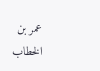عمر بن الخطاب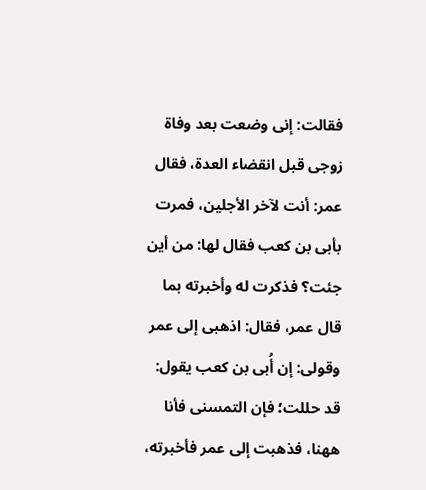فقالت: إنى وضعت بعد وفاة زوجى قبل انقضاء العدة، فقال عمر: أنت لآخر الأجلين، فمرت بأبى بن كعب فقال لها: من أين جئت؟ فذكرت له وأخبرته بما قال عمر، فقال: اذهبى إلى عمر وقولى: إن أُبى بن كعب يقول: قد حللت؛ فإن التمسنى فأنا ههنا، فذهبت إلى عمر فأخبرته،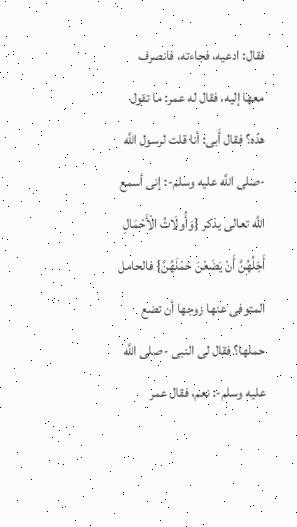فقال: ادعيه، فجاءته، فانصرف معها إليه، فقال له عمر: ما تقول هذه؟ فقال أَبى: أنا قلت لرسول اللَّه -صلى اللَّه عليه وسلم-: إنى أسمع اللَّه تعالى يذكر {وَأُولَاتُ الْأَحْمَالِ أَجَلُهُنَّ أَنْ يَضَعْنَ حَمْلَهُنَّ} فالحامل المتوفى عنها زوجها أن تضع حملها؟ فقال لى النبى -صلى اللَّه عليه وسلم-: نعم، فقال عمر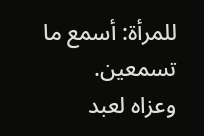للمرأة: أسمع ما تسمعين.
وعزاه لعبد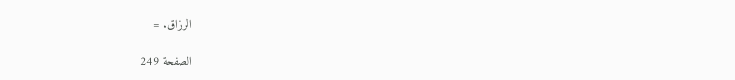الرزاق. =

الصفحة 249